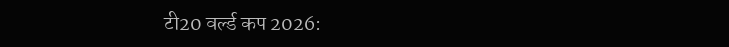टी20 वर्ल्ड कप 2026: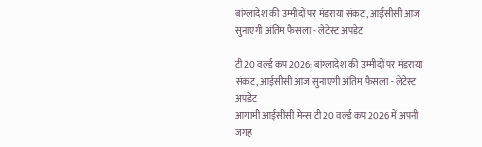बांग्लादेश की उम्मीदों पर मंडराया संकट, आईसीसी आज सुनाएगी अंतिम फैसला - लेटेस्ट अपडेट

टी20 वर्ल्ड कप 2026: बांग्लादेश की उम्मीदों पर मंडराया संकट, आईसीसी आज सुनाएगी अंतिम फैसला - लेटेस्ट अपडेट
आगामी आईसीसी मेन्स टी20 वर्ल्ड कप 2026 में अपनी जगह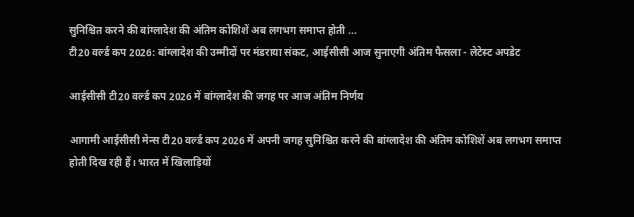सुनिश्चित करने की बांग्लादेश की अंतिम कोशिशें अब लगभग समाप्त होती ...
टी20 वर्ल्ड कप 2026: बांग्लादेश की उम्मीदों पर मंडराया संकट, आईसीसी आज सुनाएगी अंतिम फैसला - लेटेस्ट अपडेट

आईसीसी टी20 वर्ल्ड कप 2026 में बांग्लादेश की जगह पर आज अंतिम निर्णय

आगामी आईसीसी मेन्स टी20 वर्ल्ड कप 2026 में अपनी जगह सुनिश्चित करने की बांग्लादेश की अंतिम कोशिशें अब लगभग समाप्त होती दिख रही हैं। भारत में खिलाड़ियों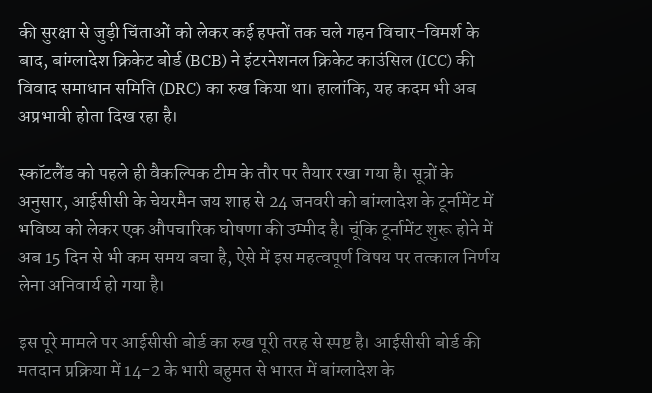की सुरक्षा से जुड़ी चिंताओं को लेकर कई हफ्तों तक चले गहन विचार-विमर्श के बाद, बांग्लादेश क्रिकेट बोर्ड (BCB) ने इंटरनेशनल क्रिकेट काउंसिल (ICC) की विवाद समाधान समिति (DRC) का रुख किया था। हालांकि, यह कदम भी अब अप्रभावी होता दिख रहा है।

स्कॉटलैंड को पहले ही वैकल्पिक टीम के तौर पर तैयार रखा गया है। सूत्रों के अनुसार, आईसीसी के चेयरमैन जय शाह से 24 जनवरी को बांग्लादेश के टूर्नामेंट में भविष्य को लेकर एक औपचारिक घोषणा की उम्मीद है। चूंकि टूर्नामेंट शुरू होने में अब 15 दिन से भी कम समय बचा है, ऐसे में इस महत्वपूर्ण विषय पर तत्काल निर्णय लेना अनिवार्य हो गया है।

इस पूरे मामले पर आईसीसी बोर्ड का रुख पूरी तरह से स्पष्ट है। आईसीसी बोर्ड की मतदान प्रक्रिया में 14-2 के भारी बहुमत से भारत में बांग्लादेश के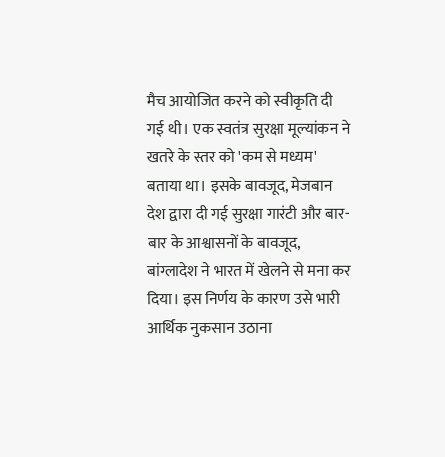मैच आयोजित करने को स्वीकृति दी गई थी। एक स्वतंत्र सुरक्षा मूल्यांकन ने खतरे के स्तर को 'कम से मध्यम' बताया था। इसके बावजूद, मेजबान देश द्वारा दी गई सुरक्षा गारंटी और बार-बार के आश्वासनों के बावजूद, बांग्लादेश ने भारत में खेलने से मना कर दिया। इस निर्णय के कारण उसे भारी आर्थिक नुकसान उठाना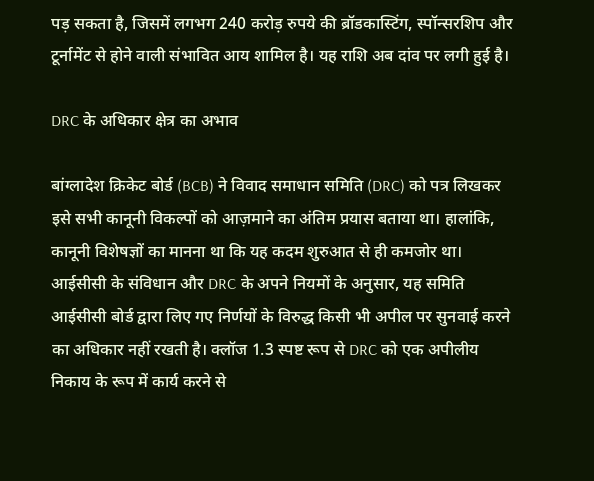पड़ सकता है, जिसमें लगभग 240 करोड़ रुपये की ब्रॉडकास्टिंग, स्पॉन्सरशिप और टूर्नामेंट से होने वाली संभावित आय शामिल है। यह राशि अब दांव पर लगी हुई है।

DRC के अधिकार क्षेत्र का अभाव

बांग्लादेश क्रिकेट बोर्ड (BCB) ने विवाद समाधान समिति (DRC) को पत्र लिखकर इसे सभी कानूनी विकल्पों को आज़माने का अंतिम प्रयास बताया था। हालांकि, कानूनी विशेषज्ञों का मानना था कि यह कदम शुरुआत से ही कमजोर था। आईसीसी के संविधान और DRC के अपने नियमों के अनुसार, यह समिति आईसीसी बोर्ड द्वारा लिए गए निर्णयों के विरुद्ध किसी भी अपील पर सुनवाई करने का अधिकार नहीं रखती है। क्लॉज 1.3 स्पष्ट रूप से DRC को एक अपीलीय निकाय के रूप में कार्य करने से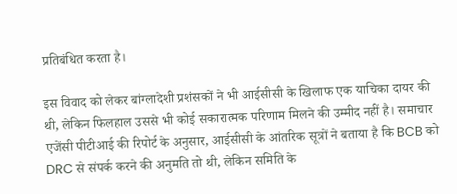प्रतिबंधित करता है।

इस विवाद को लेकर बांग्लादेशी प्रशंसकों ने भी आईसीसी के खिलाफ एक याचिका दायर की थी, लेकिन फिलहाल उससे भी कोई सकारात्मक परिणाम मिलने की उम्मीद नहीं है। समाचार एजेंसी पीटीआई की रिपोर्ट के अनुसार, आईसीसी के आंतरिक सूत्रों ने बताया है कि BCB को DRC से संपर्क करने की अनुमति तो थी, लेकिन समिति के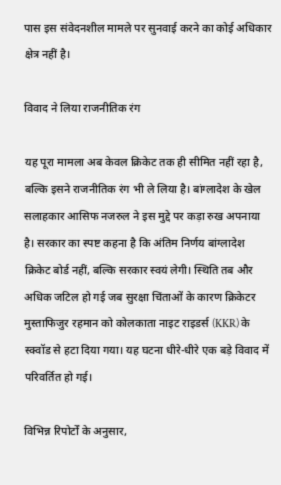पास इस संवेदनशील मामले पर सुनवाई करने का कोई अधिकार क्षेत्र नहीं है।

विवाद ने लिया राजनीतिक रंग

यह पूरा मामला अब केवल क्रिकेट तक ही सीमित नहीं रहा है, बल्कि इसने राजनीतिक रंग भी ले लिया है। बांग्लादेश के खेल सलाहकार आसिफ नजरुल ने इस मुद्दे पर कड़ा रुख अपनाया है। सरकार का स्पष्ट कहना है कि अंतिम निर्णय बांग्लादेश क्रिकेट बोर्ड नहीं, बल्कि सरकार स्वयं लेगी। स्थिति तब और अधिक जटिल हो गई जब सुरक्षा चिंताओं के कारण क्रिकेटर मुस्ताफिजुर रहमान को कोलकाता नाइट राइडर्स (KKR) के स्क्वॉड से हटा दिया गया। यह घटना धीरे-धीरे एक बड़े विवाद में परिवर्तित हो गई।

विभिन्न रिपोर्टों के अनुसार,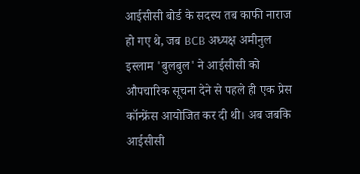आईसीसी बोर्ड के सदस्य तब काफी नाराज हो गए थे, जब BCB अध्यक्ष अमीनुल इस्लाम 'बुलबुल' ने आईसीसी को औपचारिक सूचना देने से पहले ही एक प्रेस कॉन्फ्रेंस आयोजित कर दी थी। अब जबकि आईसीसी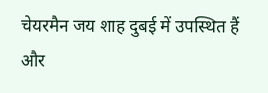चेयरमैन जय शाह दुबई में उपस्थित हैं और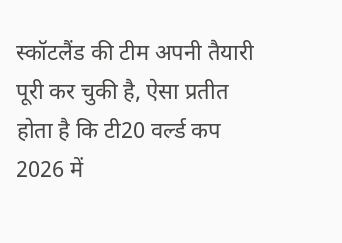स्कॉटलैंड की टीम अपनी तैयारी पूरी कर चुकी है, ऐसा प्रतीत होता है कि टी20 वर्ल्ड कप 2026 में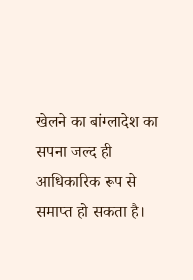खेलने का बांग्लादेश का सपना जल्द ही आधिकारिक रूप से समाप्त हो सकता है।